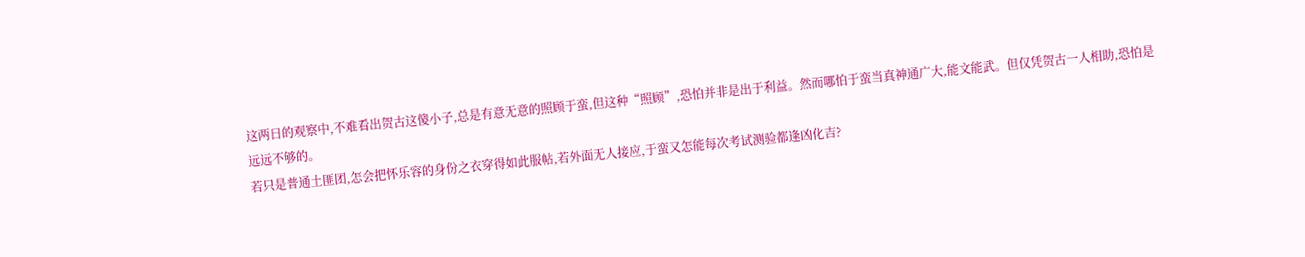这两日的观察中,不难看出贺古这傻小子,总是有意无意的照顾于蛮,但这种“照顾”,恐怕并非是出于利益。然而哪怕于蛮当真神通广大,能文能武。但仅凭贺古一人相助,恐怕是远远不够的。
若只是普通土匪团,怎会把怀乐容的身份之衣穿得如此服帖,若外面无人接应,于蛮又怎能每次考试测验都逢凶化吉?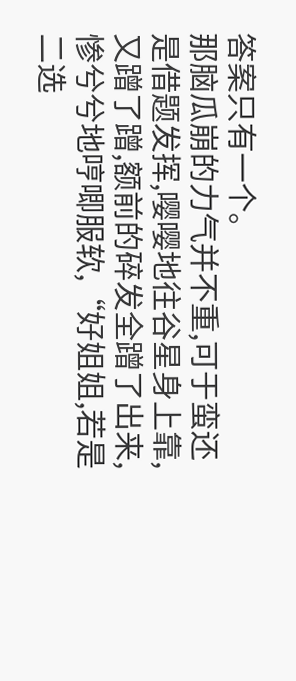答案只有一个。
那脑瓜崩的力气并不重,可于蛮还是借题发挥,嘤嘤地往谷星身上靠,又蹭了蹭,额前的碎发全蹭了出来,惨兮兮地哼唧服软,“好姐姐,若是二选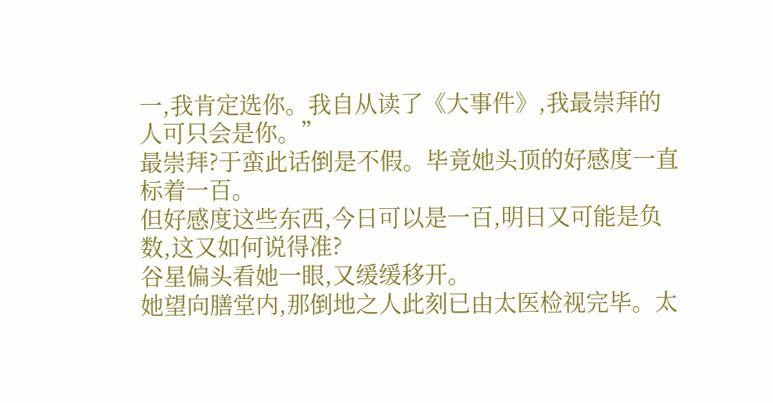一,我肯定选你。我自从读了《大事件》,我最崇拜的人可只会是你。”
最崇拜?于蛮此话倒是不假。毕竟她头顶的好感度一直标着一百。
但好感度这些东西,今日可以是一百,明日又可能是负数,这又如何说得准?
谷星偏头看她一眼,又缓缓移开。
她望向膳堂内,那倒地之人此刻已由太医检视完毕。太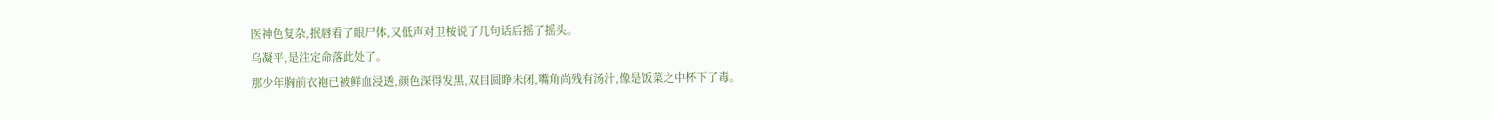医神色复杂,抿唇看了眼尸体,又低声对卫桉说了几句话后摇了摇头。
乌凝平,是注定命落此处了。
那少年胸前衣袍已被鲜血浸透,颜色深得发黑,双目圆睁未闭,嘴角尚残有汤汁,像是饭菜之中杯下了毒。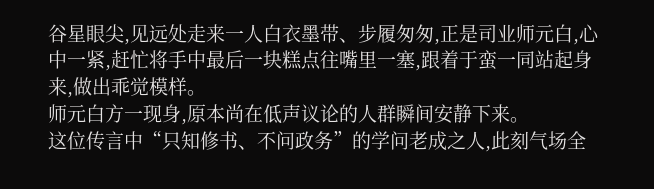谷星眼尖,见远处走来一人白衣墨带、步履匆匆,正是司业师元白,心中一紧,赶忙将手中最后一块糕点往嘴里一塞,跟着于蛮一同站起身来,做出乖觉模样。
师元白方一现身,原本尚在低声议论的人群瞬间安静下来。
这位传言中“只知修书、不问政务”的学问老成之人,此刻气场全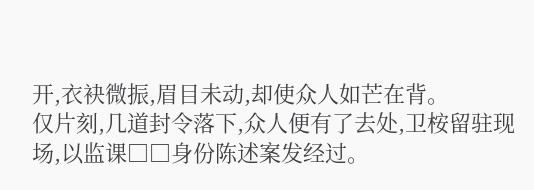开,衣袂微振,眉目未动,却使众人如芒在背。
仅片刻,几道封令落下,众人便有了去处,卫桉留驻现场,以监课□□身份陈述案发经过。